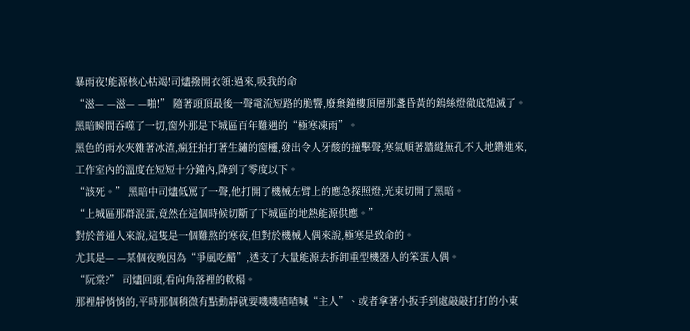暴雨夜!能源核心枯竭!司燼撥開衣領:過來,吸我的命
“滋— —滋— —啪!” 隨著頭頂最後一聲電流短路的脆響,廢棄鐘樓頂層那盞昏黃的鎢絲燈徹底熄滅了。
黑暗瞬間吞噬了一切,窗外那是下城區百年難遇的“極寒凍雨”。
黑色的雨水夾雜著冰渣,瘋狂拍打著生鏽的窗欞,發出令人牙酸的撞擊聲,寒氣順著牆縫無孔不入地鑽進來,工作室內的溫度在短短十分鐘內,降到了零度以下。
“該死。” 黑暗中司燼低罵了一聲,他打開了機械左臂上的應急探照燈,光束切開了黑暗。
“上城區那群混蛋,竟然在這個時候切斷了下城區的地熱能源供應。”
對於普通人來說,這隻是一個難熬的寒夜,但對於機械人偶來說,極寒是致命的。
尤其是— —某個夜晚因為“爭風吃醋”,透支了大量能源去拆卸重型機器人的笨蛋人偶。
“阮棠?” 司燼回頭,看向角落裡的軟榻。
那裡靜悄悄的,平時那個稍微有點動靜就要嘰嘰喳喳喊“主人”、或者拿著小扳手到處敲敲打打的小東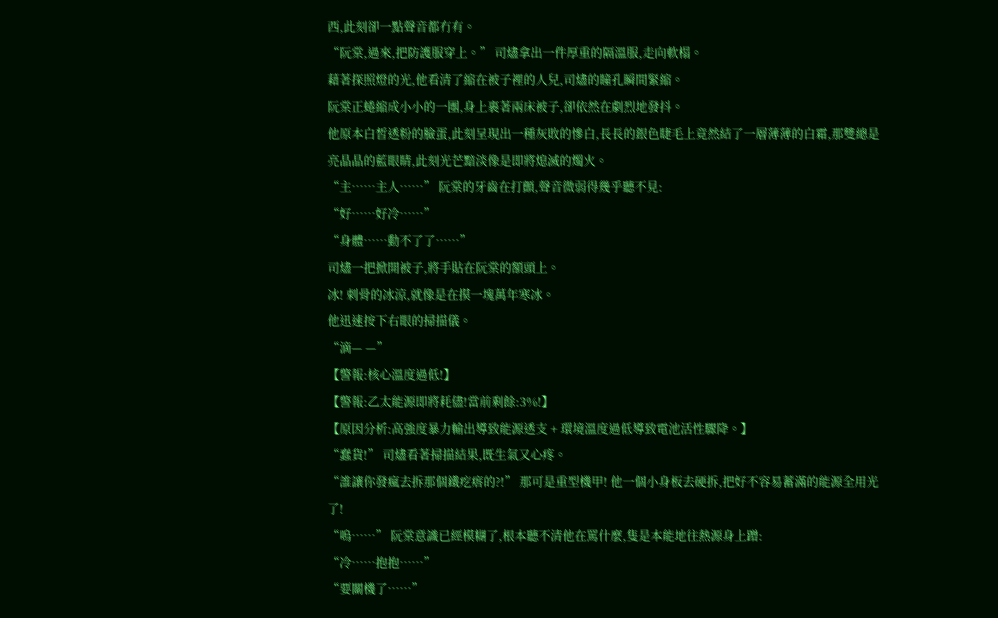西,此刻卻一點聲音都冇有。
“阮棠,過來,把防護服穿上。” 司燼拿出一件厚重的隔溫服,走向軟榻。
藉著探照燈的光,他看清了縮在被子裡的人兒,司燼的瞳孔瞬間緊縮。
阮棠正蜷縮成小小的一團,身上裹著兩床被子,卻依然在劇烈地發抖。
他原本白皙透粉的臉蛋,此刻呈現出一種灰敗的慘白,長長的銀色睫毛上竟然結了一層薄薄的白霜,那雙總是亮晶晶的藍眼睛,此刻光芒黯淡像是即將熄滅的燭火。
“主……主人……” 阮棠的牙齒在打顫,聲音微弱得幾乎聽不見:
“好……好冷……”
“身體……動不了了……”
司燼一把掀開被子,將手貼在阮棠的額頭上。
冰! 刺骨的冰涼,就像是在摸一塊萬年寒冰。
他迅速按下右眼的掃描儀。
“滴— —”
【警報:核心溫度過低!】
【警報:乙太能源即將耗儘!當前剩餘:3%!】
【原因分析:高強度暴力輸出導致能源透支 + 環境溫度過低導致電池活性驟降。】
“蠢貨!” 司燼看著掃描結果,既生氣又心疼。
“誰讓你發瘋去拆那個鐵疙瘩的?!” 那可是重型機甲! 他一個小身板去硬拆,把好不容易蓄滿的能源全用光了!
“嗚……” 阮棠意識已經模糊了,根本聽不清他在罵什麼,隻是本能地往熱源身上蹭:
“冷……抱抱……”
“要關機了……”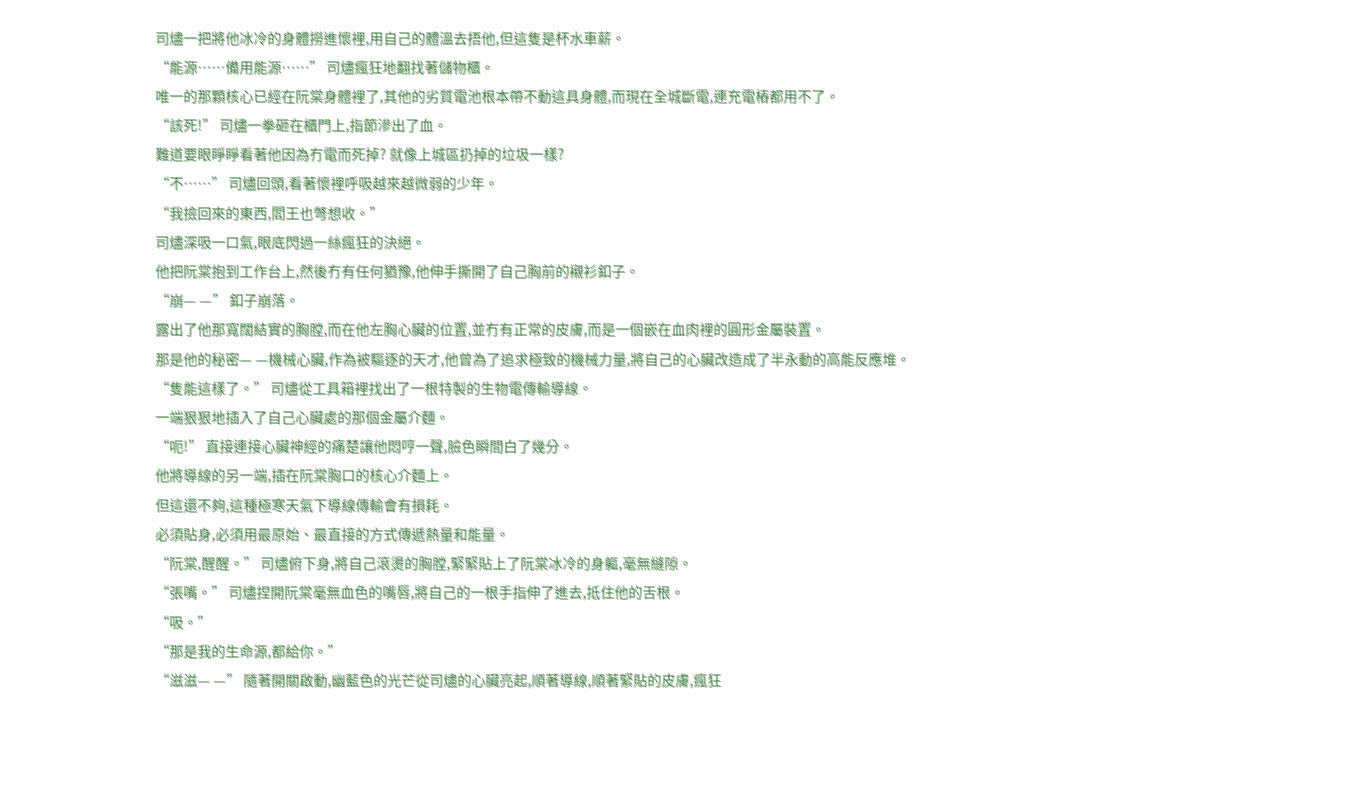司燼一把將他冰冷的身體撈進懷裡,用自己的體溫去捂他,但這隻是杯水車薪。
“能源……備用能源……” 司燼瘋狂地翻找著儲物櫃。
唯一的那顆核心已經在阮棠身體裡了,其他的劣質電池根本帶不動這具身體,而現在全城斷電,連充電樁都用不了。
“該死!” 司燼一拳砸在櫃門上,指節滲出了血。
難道要眼睜睜看著他因為冇電而死掉? 就像上城區扔掉的垃圾一樣?
“不……” 司燼回頭,看著懷裡呼吸越來越微弱的少年。
“我撿回來的東西,閻王也彆想收。”
司燼深吸一口氣,眼底閃過一絲瘋狂的決絕。
他把阮棠抱到工作台上,然後冇有任何猶豫,他伸手撕開了自己胸前的襯衫釦子。
“崩— —” 釦子崩落。
露出了他那寬闊結實的胸膛,而在他左胸心臟的位置,並冇有正常的皮膚,而是一個嵌在血肉裡的圓形金屬裝置。
那是他的秘密— —機械心臟,作為被驅逐的天才,他曾為了追求極致的機械力量,將自己的心臟改造成了半永動的高能反應堆。
“隻能這樣了。” 司燼從工具箱裡找出了一根特製的生物電傳輸導線。
一端狠狠地插入了自己心臟處的那個金屬介麵。
“呃!” 直接連接心臟神經的痛楚讓他悶哼一聲,臉色瞬間白了幾分。
他將導線的另一端,插在阮棠胸口的核心介麵上。
但這還不夠,這種極寒天氣下導線傳輸會有損耗。
必須貼身,必須用最原始、最直接的方式傳遞熱量和能量。
“阮棠,醒醒。” 司燼俯下身,將自己滾燙的胸膛,緊緊貼上了阮棠冰冷的身軀,毫無縫隙。
“張嘴。” 司燼捏開阮棠毫無血色的嘴唇,將自己的一根手指伸了進去,抵住他的舌根。
“吸。”
“那是我的生命源,都給你。”
“滋滋— —” 隨著開關啟動,幽藍色的光芒從司燼的心臟亮起,順著導線,順著緊貼的皮膚,瘋狂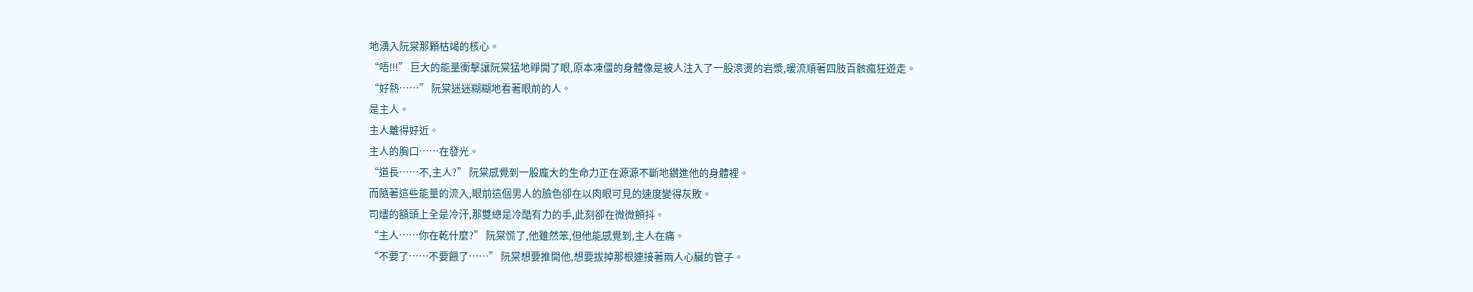地湧入阮棠那顆枯竭的核心。
“唔!!!” 巨大的能量衝擊讓阮棠猛地睜開了眼,原本凍僵的身體像是被人注入了一股滾燙的岩漿,暖流順著四肢百骸瘋狂遊走。
“好熱……” 阮棠迷迷糊糊地看著眼前的人。
是主人。
主人離得好近。
主人的胸口……在發光。
“道長……不,主人?” 阮棠感覺到一股龐大的生命力正在源源不斷地鑽進他的身體裡。
而隨著這些能量的流入,眼前這個男人的臉色卻在以肉眼可見的速度變得灰敗。
司燼的額頭上全是冷汗,那雙總是冷酷有力的手,此刻卻在微微顫抖。
“主人……你在乾什麼?” 阮棠慌了,他雖然笨,但他能感覺到,主人在痛。
“不要了……不要餵了……” 阮棠想要推開他,想要拔掉那根連接著兩人心臟的管子。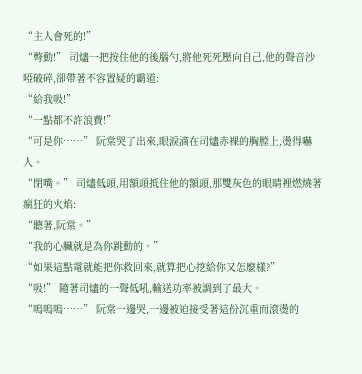“主人會死的!”
“彆動!” 司燼一把按住他的後腦勺,將他死死壓向自己,他的聲音沙啞破碎,卻帶著不容置疑的霸道:
“給我吸!”
“一點都不許浪費!”
“可是你……” 阮棠哭了出來,眼淚滴在司燼赤裸的胸膛上,燙得嚇人。
“閉嘴。” 司燼低頭,用額頭抵住他的額頭,那雙灰色的眼睛裡燃燒著瘋狂的火焰:
“聽著,阮棠。”
“我的心臟就是為你跳動的。”
“如果這點電就能把你救回來,就算把心挖給你又怎麼樣?”
“吸!” 隨著司燼的一聲低吼,輸送功率被調到了最大。
“嗚嗚嗚……” 阮棠一邊哭,一邊被迫接受著這份沉重而滾燙的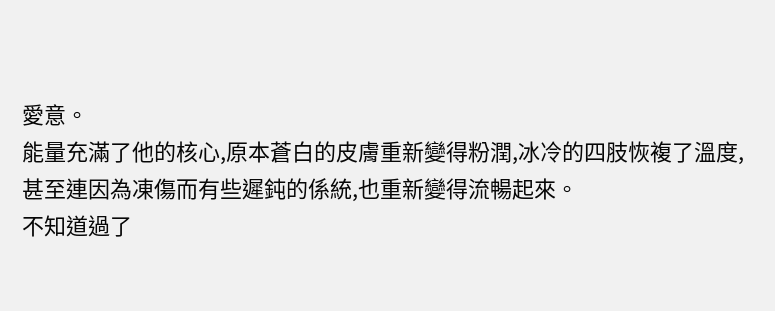愛意。
能量充滿了他的核心,原本蒼白的皮膚重新變得粉潤,冰冷的四肢恢複了溫度,甚至連因為凍傷而有些遲鈍的係統,也重新變得流暢起來。
不知道過了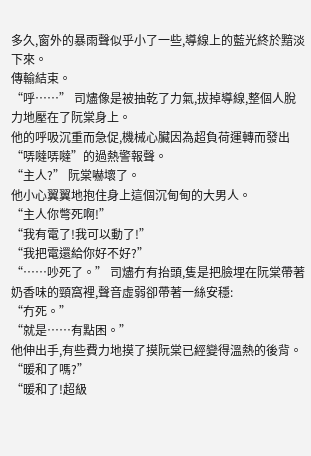多久,窗外的暴雨聲似乎小了一些,導線上的藍光終於黯淡下來。
傳輸結束。
“呼……” 司燼像是被抽乾了力氣,拔掉導線,整個人脫力地壓在了阮棠身上。
他的呼吸沉重而急促,機械心臟因為超負荷運轉而發出“哢噠哢噠”的過熱警報聲。
“主人?” 阮棠嚇壞了。
他小心翼翼地抱住身上這個沉甸甸的大男人。
“主人你彆死啊!”
“我有電了!我可以動了!”
“我把電還給你好不好?”
“……吵死了。” 司燼冇有抬頭,隻是把臉埋在阮棠帶著奶香味的頸窩裡,聲音虛弱卻帶著一絲安穩:
“冇死。”
“就是……有點困。”
他伸出手,有些費力地摸了摸阮棠已經變得溫熱的後背。
“暖和了嗎?”
“暖和了!超級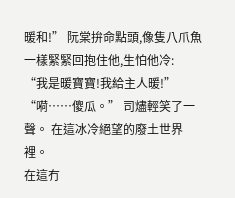暖和!” 阮棠拚命點頭,像隻八爪魚一樣緊緊回抱住他,生怕他冷:
“我是暖寶寶!我給主人暖!”
“嗬……傻瓜。” 司燼輕笑了一聲。 在這冰冷絕望的廢土世界裡。
在這冇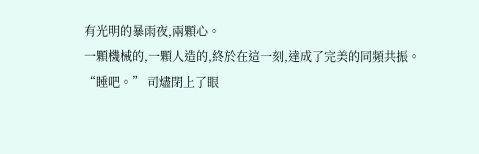有光明的暴雨夜,兩顆心。
一顆機械的,一顆人造的,終於在這一刻,達成了完美的同頻共振。
“睡吧。” 司燼閉上了眼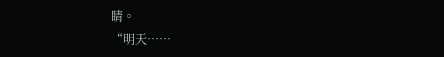睛。
“明天……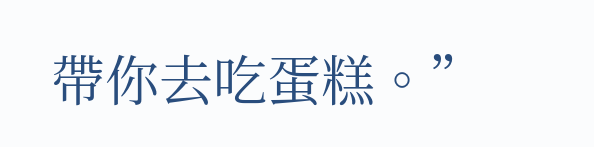帶你去吃蛋糕。”